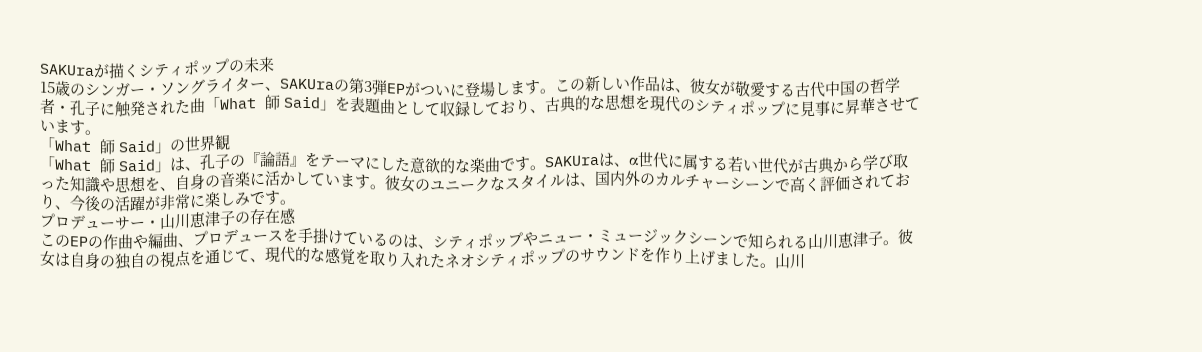SAKUraが描くシティポップの未来
15歳のシンガー・ソングライター、SAKUraの第3弾EPがついに登場します。この新しい作品は、彼女が敬愛する古代中国の哲学者・孔子に触発された曲「What 師 Said」を表題曲として収録しており、古典的な思想を現代のシティポップに見事に昇華させています。
「What 師 Said」の世界観
「What 師 Said」は、孔子の『論語』をテーマにした意欲的な楽曲です。SAKUraは、α世代に属する若い世代が古典から学び取った知識や思想を、自身の音楽に活かしています。彼女のユニークなスタイルは、国内外のカルチャーシーンで高く評価されており、今後の活躍が非常に楽しみです。
プロデューサー・山川恵津子の存在感
このEPの作曲や編曲、プロデュースを手掛けているのは、シティポップやニュー・ミュージックシーンで知られる山川恵津子。彼女は自身の独自の視点を通じて、現代的な感覚を取り入れたネオシティポップのサウンドを作り上げました。山川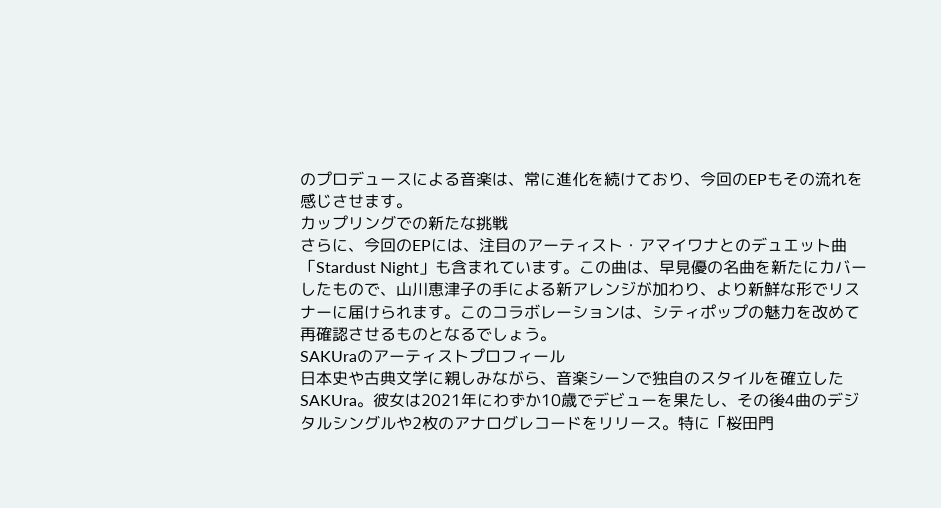のプロデュースによる音楽は、常に進化を続けており、今回のEPもその流れを感じさせます。
カップリングでの新たな挑戦
さらに、今回のEPには、注目のアーティスト・アマイワナとのデュエット曲「Stardust Night」も含まれています。この曲は、早見優の名曲を新たにカバーしたもので、山川恵津子の手による新アレンジが加わり、より新鮮な形でリスナーに届けられます。このコラボレーションは、シティポップの魅力を改めて再確認させるものとなるでしょう。
SAKUraのアーティストプロフィール
日本史や古典文学に親しみながら、音楽シーンで独自のスタイルを確立したSAKUra。彼女は2021年にわずか10歳でデビューを果たし、その後4曲のデジタルシングルや2枚のアナログレコードをリリース。特に「桜田門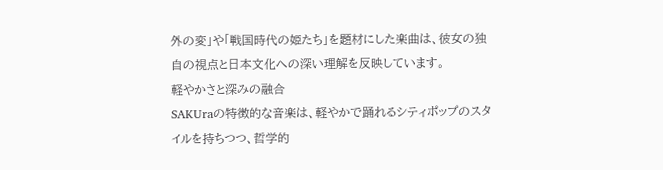外の変」や「戦国時代の姫たち」を題材にした楽曲は、彼女の独自の視点と日本文化への深い理解を反映しています。
軽やかさと深みの融合
SAKUraの特徴的な音楽は、軽やかで踊れるシティポップのスタイルを持ちつつ、哲学的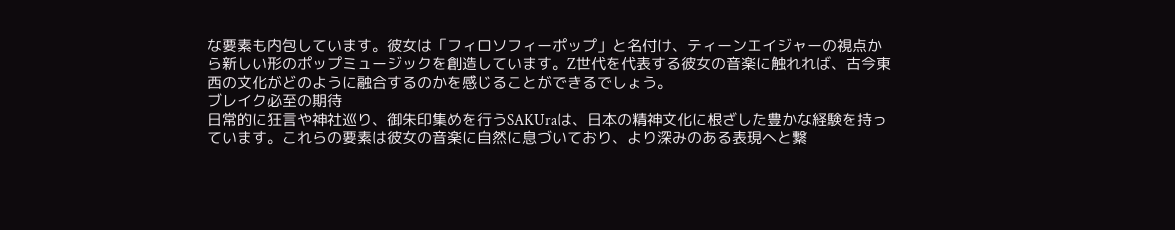な要素も内包しています。彼女は「フィロソフィーポップ」と名付け、ティーンエイジャーの視点から新しい形のポップミュージックを創造しています。Z世代を代表する彼女の音楽に触れれば、古今東西の文化がどのように融合するのかを感じることができるでしょう。
ブレイク必至の期待
日常的に狂言や神社巡り、御朱印集めを行うSAKUraは、日本の精神文化に根ざした豊かな経験を持っています。これらの要素は彼女の音楽に自然に息づいており、より深みのある表現へと繋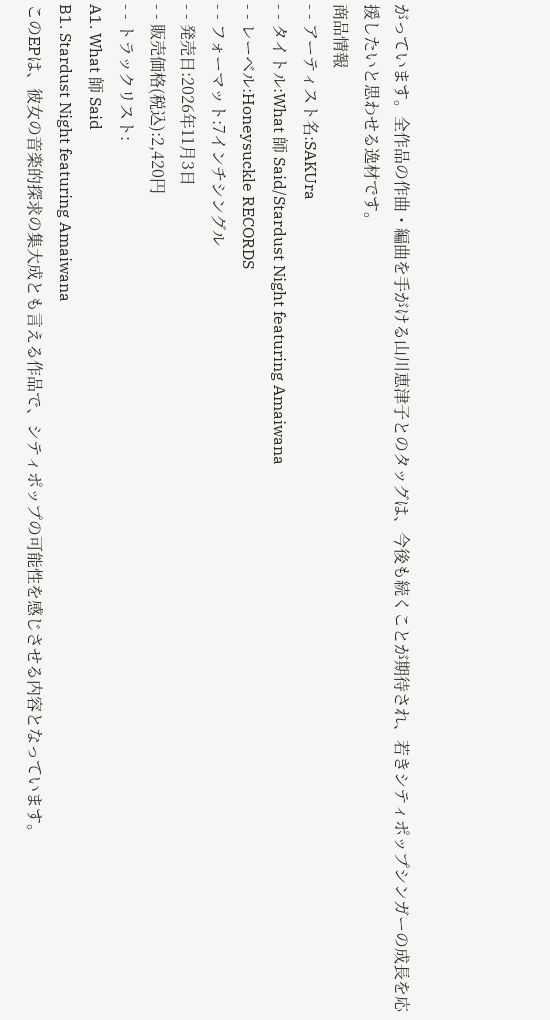がっています。全作品の作曲・編曲を手がける山川恵津子とのタッグは、今後も続くことが期待され、若きシティポップシンガーの成長を応援したいと思わせる逸材です。
商品情報
- - アーティスト名:SAKUra
- - タイトル:What 師 Said/Stardust Night featuring Amaiwana
- - レーベル:Honeysuckle RECORDS
- - フォーマット:7インチシングル
- - 発売日:2026年11月3日
- - 販売価格(税込):2,420円
- - トラックリスト:
A1. What 師 Said
B1. Stardust Night featuring Amaiwana
このEPは、彼女の音楽的探求の集大成とも言える作品で、シティポップの可能性を感じさせる内容となっています。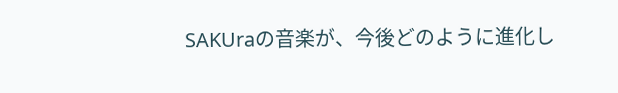SAKUraの音楽が、今後どのように進化し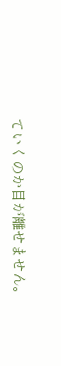ていくのか目が離せません。